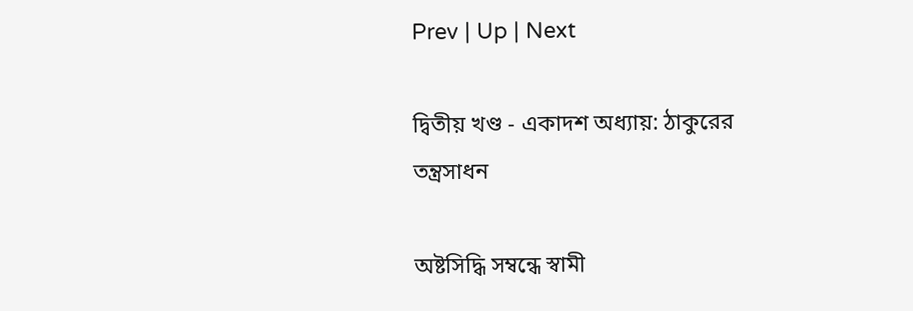Prev | Up | Next

দ্বিতীয় খণ্ড - একাদশ অধ্যায়: ঠাকুরের তন্ত্রসাধন

অষ্টসিদ্ধি সম্বন্ধে স্বামী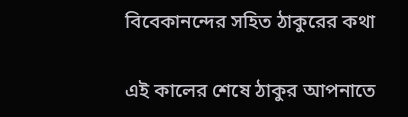বিবেকানন্দের সহিত ঠাকুরের কথা

এই কালের শেষে ঠাকুর আপনাতে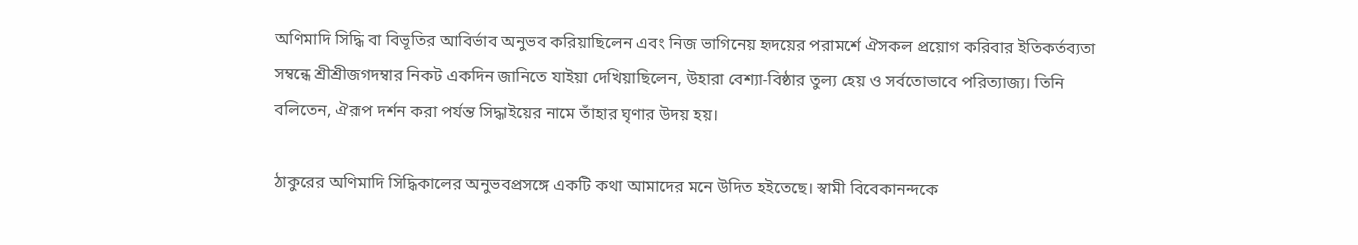অণিমাদি সিদ্ধি বা বিভূতির আবির্ভাব অনুভব করিয়াছিলেন এবং নিজ ভাগিনেয় হৃদয়ের পরামর্শে ঐসকল প্রয়োগ করিবার ইতিকর্তব্যতা সম্বন্ধে শ্রীশ্রীজগদম্বার নিকট একদিন জানিতে যাইয়া দেখিয়াছিলেন, উহারা বেশ্যা-বিষ্ঠার তুল্য হেয় ও সর্বতোভাবে পরিত্যাজ্য। তিনি বলিতেন, ঐরূপ দর্শন করা পর্যন্ত সিদ্ধাইয়ের নামে তাঁহার ঘৃণার উদয় হয়।

ঠাকুরের অণিমাদি সিদ্ধিকালের অনুভবপ্রসঙ্গে একটি কথা আমাদের মনে উদিত হইতেছে। স্বামী বিবেকানন্দকে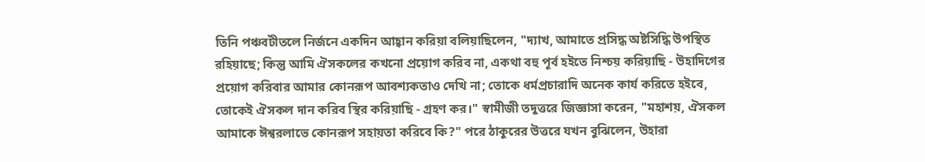তিনি পঞ্চবটীতলে নির্জনে একদিন আহ্বান করিয়া বলিয়াছিলেন, "দ্যাখ, আমাতে প্রসিদ্ধ অষ্টসিদ্ধি উপস্থিত রহিয়াছে; কিন্তু আমি ঐসকলের কখনো প্রয়োগ করিব না, একথা বহু পূর্ব হইতে নিশ্চয় করিয়াছি - উহাদিগের প্রয়োগ করিবার আমার কোনরূপ আবশ্যকতাও দেখি না; তোকে ধর্মপ্রচারাদি অনেক কার্য করিতে হইবে, তোকেই ঐসকল দান করিব স্থির করিয়াছি - গ্রহণ কর।" স্বামীজী তদুত্তরে জিজ্ঞাসা করেন, "মহাশয়, ঐসকল আমাকে ঈশ্বরলাভে কোনরূপ সহায়তা করিবে কি?" পরে ঠাকুরের উত্তরে যখন বুঝিলেন, উহারা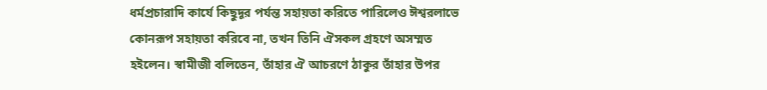ধর্মপ্রচারাদি কার্যে কিছুদূর পর্যন্ত সহায়তা করিতে পারিলেও ঈশ্বরলাভে কোনরূপ সহায়তা করিবে না, তখন তিনি ঐসকল গ্রহণে অসম্মত হইলেন। স্বামীজী বলিতেন, তাঁহার ঐ আচরণে ঠাকুর তাঁহার উপর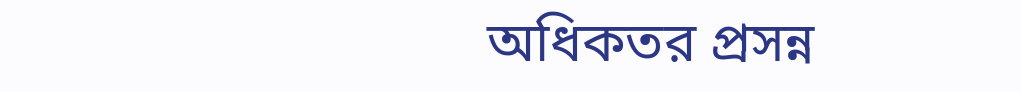অধিকতর প্রসন্ন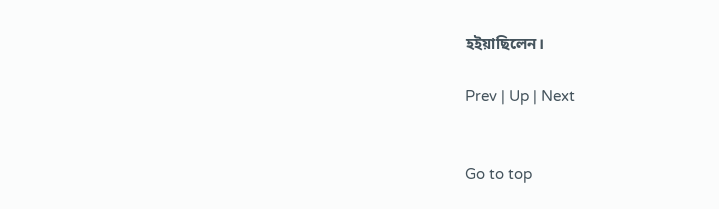হইয়াছিলেন।

Prev | Up | Next


Go to top